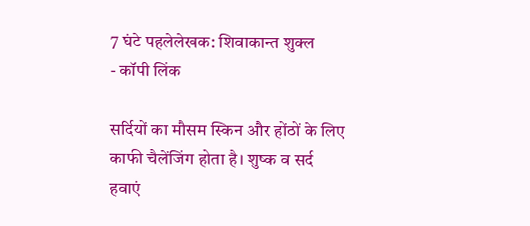7 घंटे पहलेलेखक: शिवाकान्त शुक्ल
- कॉपी लिंक

सर्दियों का मौसम स्किन और होंठों के लिए काफी चैलेंजिंग होता है। शुष्क व सर्द हवाएं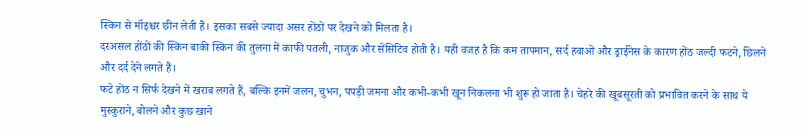स्किन से मॉइश्चर छीन लेती हैं। इसका सबसे ज्यादा असर होंठों पर देखने को मिलता है।
दरअसल होंठों की स्किन बाकी स्किन की तुलना में काफी पतली, नाजुक और सेंसिटिव होती है। यही वजह है कि कम तापमान, सर्द हवाओं और ड्राईनेस के कारण होंठ जल्दी फटने, छिलने और दर्द देने लगते हैं।
फटे होंठ न सिर्फ देखने में खराब लगते हैं, बल्कि इनमें जलन, चुभन, पपड़ी जमना और कभी-कभी खून निकलना भी शुरू हो जाता है। चेहरे की खूबसूरती को प्रभावित करने के साथ ये मुस्कुराने, बोलने और कुछ खाने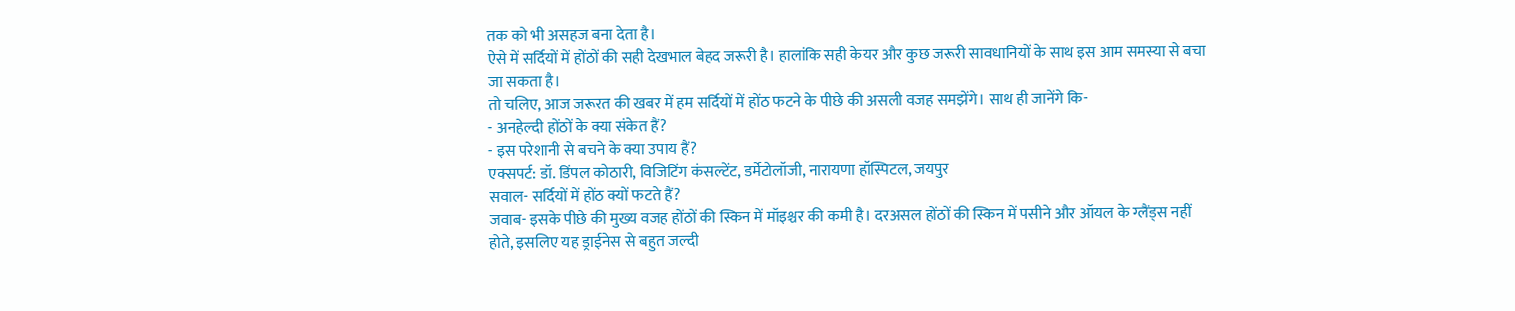तक को भी असहज बना देता है।
ऐसे में सर्दियों में होंठों की सही देखभाल बेहद जरूरी है। हालांकि सही केयर और कुछ जरूरी सावधानियों के साथ इस आम समस्या से बचा जा सकता है।
तो चलिए, आज जरूरत की खबर में हम सर्दियों में होंठ फटने के पीछे की असली वजह समझेंगे। साथ ही जानेंगे कि-
- अनहेल्दी होंठों के क्या संकेत हैं?
- इस परेशानी से बचने के क्या उपाय हैं?
एक्सपर्ट: डॉ. डिंपल कोठारी, विजिटिंग कंसल्टेंट, डर्मेटोलॉजी, नारायणा हॉस्पिटल, जयपुर
सवाल- सर्दियों में होंठ क्यों फटते हैं?
जवाब- इसके पीछे की मुख्य वजह होंठों की स्किन में मॉइश्चर की कमी है। दरअसल होंठों की स्किन में पसीने और ऑयल के ग्लैंड्स नहीं होते, इसलिए यह ड्राईनेस से बहुत जल्दी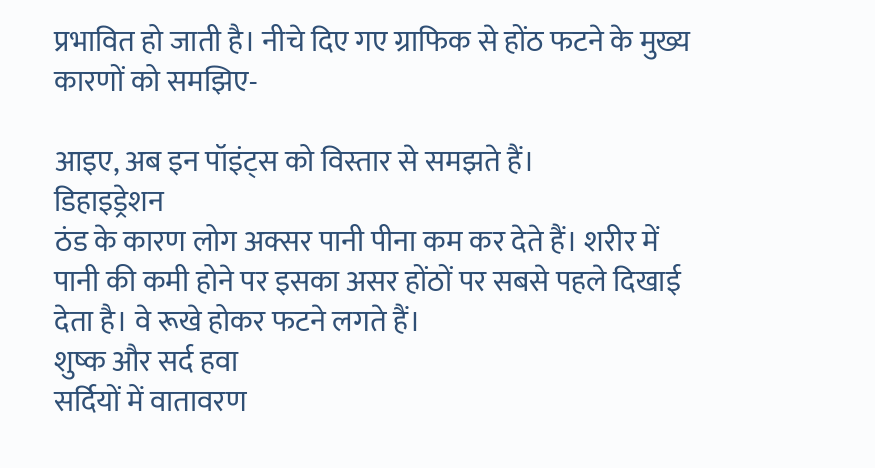प्रभावित हो जाती है। नीचे दिए गए ग्राफिक से होंठ फटने के मुख्य कारणों को समझिए-

आइए, अब इन पॉइंट्स को विस्तार से समझते हैं।
डिहाइड्रेशन
ठंड के कारण लोग अक्सर पानी पीना कम कर देते हैं। शरीर में पानी की कमी होने पर इसका असर होंठों पर सबसे पहले दिखाई देता है। वे रूखे होकर फटने लगते हैं।
शुष्क और सर्द हवा
सर्दियों में वातावरण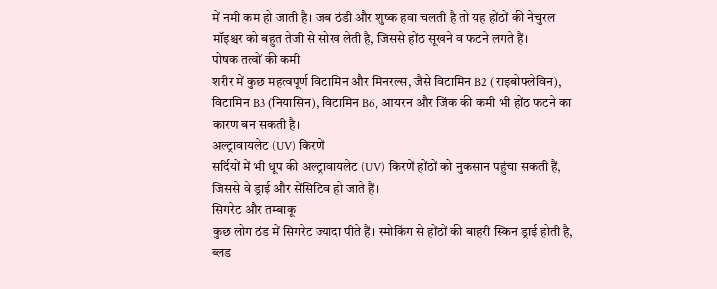में नमी कम हो जाती है। जब ठंडी और शुष्क हवा चलती है तो यह होंठों की नेचुरल मॉइश्चर को बहुत तेजी से सोख लेती है, जिससे होंठ सूखने व फटने लगते हैं।
पोषक तत्वों की कमी
शरीर में कुछ महत्वपूर्ण विटामिन और मिनरल्स, जैसे विटामिन B2 (राइबोफ्लेविन), विटामिन B3 (नियासिन), विटामिन B6, आयरन और जिंक की कमी भी होंठ फटने का कारण बन सकती है।
अल्ट्रावायलेट (UV) किरणें
सर्दियों में भी धूप की अल्ट्रावायलेट (UV) किरणें होंठों को नुकसान पहुंचा सकती हैं, जिससे वे ड्राई और सेंसिटिव हो जाते हैं।
सिगरेट और तम्बाकू
कुछ लोग ठंड में सिगरेट ज्यादा पीते हैं। स्मोकिंग से होंठों की बाहरी स्किन ड्राई होती है, ब्लड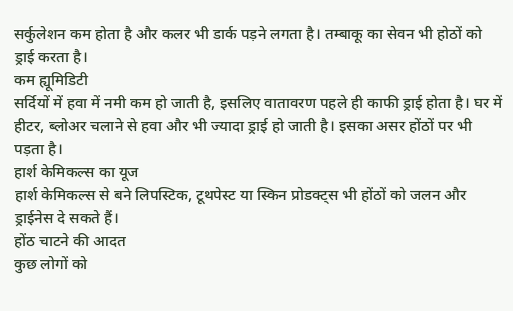सर्कुलेशन कम होता है और कलर भी डार्क पड़ने लगता है। तम्बाकू का सेवन भी होठों को ड्राई करता है।
कम ह्यूमिडिटी
सर्दियों में हवा में नमी कम हो जाती है, इसलिए वातावरण पहले ही काफी ड्राई होता है। घर में हीटर, ब्लोअर चलाने से हवा और भी ज्यादा ड्राई हो जाती है। इसका असर होंठों पर भी पड़ता है।
हार्श केमिकल्स का यूज
हार्श केमिकल्स से बने लिपस्टिक, टूथपेस्ट या स्किन प्रोडक्ट्स भी होंठों को जलन और ड्राईनेस दे सकते हैं।
होंठ चाटने की आदत
कुछ लोगों को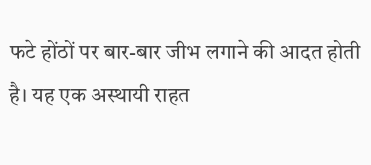फटे होंठों पर बार-बार जीभ लगाने की आदत होती है। यह एक अस्थायी राहत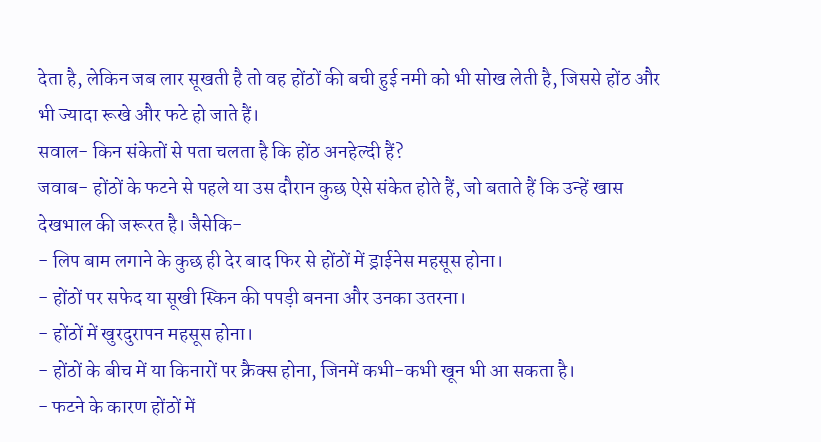देता है, लेकिन जब लार सूखती है तो वह होंठों की बची हुई नमी को भी सोख लेती है, जिससे होंठ और भी ज्यादा रूखे और फटे हो जाते हैं।
सवाल- किन संकेतों से पता चलता है कि होंठ अनहेल्दी हैं?
जवाब- होंठों के फटने से पहले या उस दौरान कुछ ऐसे संकेत होते हैं, जो बताते हैं कि उन्हें खास देखभाल की जरूरत है। जैसेकि-
- लिप बाम लगाने के कुछ ही देर बाद फिर से होंठों में ड्राईनेस महसूस होना।
- होंठों पर सफेद या सूखी स्किन की पपड़ी बनना और उनका उतरना।
- होंठों में खुरदुरापन महसूस होना।
- होंठों के बीच में या किनारों पर क्रैक्स होना, जिनमें कभी-कभी खून भी आ सकता है।
- फटने के कारण होंठों में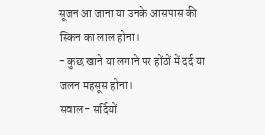सूजन आ जाना या उनके आसपास की स्किन का लाल होना।
- कुछ खाने या लगाने पर होंठों में दर्द या जलन महसूस होना।
सवाल- सर्दियों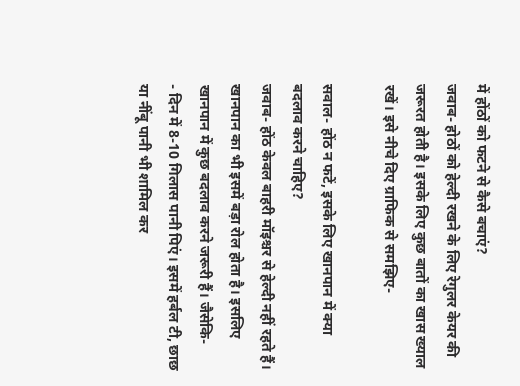में होंठों को फटने से कैसे बचाएं?
जवाब- होठों को हेल्दी रखने के लिए रेगुलर केयर की जरूरत होती है। इसके लिए कुछ बातों का खास ख्याल रखें। इसे नीचे दिए ग्राफिक से समझिए-

सवाल- होंठ न फटें, इसके लिए खानपान में क्या बदलाव करने चाहिए?
जवाब- होंठ केवल बाहरी मॉइश्चर से हेल्दी नहीं रहते हैं। खानपान का भी इसमें बड़ा रोल होता है। इसलिए खानपान में कुछ बदलाव करने जरूरी हैं। जैसेकि-
- दिन में 8-10 गिलास पानी पिएं। इसमें हर्बल टी, छाछ या नींबू पानी भी शामिल कर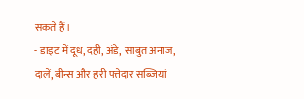सकते हैं।
- डाइट में दूध, दही, अंडे, साबुत अनाज, दालें, बीन्स और हरी पत्तेदार सब्जियां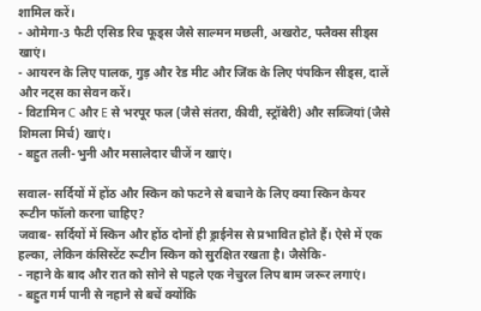शामिल करें।
- ओमेगा-3 फैटी एसिड रिच फूड्स जैसे साल्मन मछली, अखरोट, फ्लैक्स सीड्स खाएं।
- आयरन के लिए पालक, गुड़ और रेड मीट और जिंक के लिए पंपकिन सीड्स, दालें और नट्स का सेवन करें।
- विटामिन C और E से भरपूर फल (जैसे संतरा, कीवी, स्ट्रॉबेरी) और सब्जियां (जैसे शिमला मिर्च) खाएं।
- बहुत तली-भुनी और मसालेदार चीजें न खाएं।

सवाल- सर्दियों में होंठ और स्किन को फटने से बचाने के लिए क्या स्किन केयर रूटीन फॉलो करना चाहिए?
जवाब- सर्दियों में स्किन और होंठ दोनों ही ड्राईनेस से प्रभावित होते हैं। ऐसे में एक हल्का, लेकिन कंसिस्टेंट रूटीन स्किन को सुरक्षित रखता है। जैसेकि-
- नहाने के बाद और रात को सोने से पहले एक नेचुरल लिप बाम जरूर लगाएं।
- बहुत गर्म पानी से नहाने से बचें क्योंकि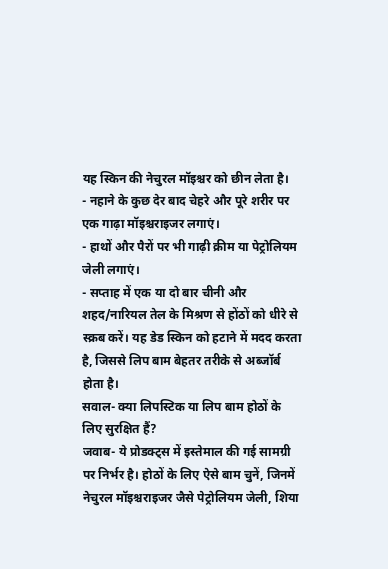यह स्किन की नेचुरल मॉइश्चर को छीन लेता है।
- नहाने के कुछ देर बाद चेहरे और पूरे शरीर पर एक गाढ़ा मॉइश्चराइजर लगाएं।
- हाथों और पैरों पर भी गाढ़ी क्रीम या पेट्रोलियम जेली लगाएं।
- सप्ताह में एक या दो बार चीनी और शहद/नारियल तेल के मिश्रण से होंठों को धीरे से स्क्रब करें। यह डेड स्किन को हटाने में मदद करता है, जिससे लिप बाम बेहतर तरीके से अब्जॉर्ब होता है।
सवाल- क्या लिपस्टिक या लिप बाम होठों के लिए सुरक्षित हैं?
जवाब- ये प्रोडक्ट्स में इस्तेमाल की गई सामग्री पर निर्भर है। होठों के लिए ऐसे बाम चुनें, जिनमें नेचुरल मॉइश्चराइजर जैसे पेट्रोलियम जेली, शिया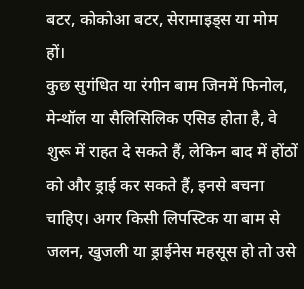बटर, कोकोआ बटर, सेरामाइड्स या मोम हों।
कुछ सुगंधित या रंगीन बाम जिनमें फिनोल, मेन्थॉल या सैलिसिलिक एसिड होता है, वे शुरू में राहत दे सकते हैं, लेकिन बाद में होंठों को और ड्राई कर सकते हैं, इनसे बचना चाहिए। अगर किसी लिपस्टिक या बाम से जलन, खुजली या ड्राईनेस महसूस हो तो उसे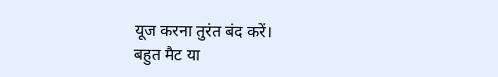यूज करना तुरंत बंद करें।
बहुत मैट या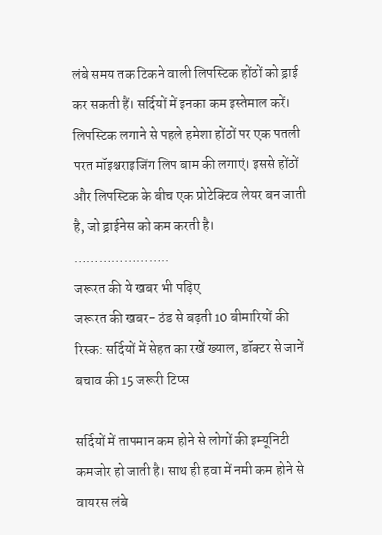लंबे समय तक टिकने वाली लिपस्टिक होंठों को ड्राई कर सकती हैं। सर्दियों में इनका कम इस्तेमाल करें। लिपस्टिक लगाने से पहले हमेशा होंठों पर एक पतली परत मॉइश्चराइजिंग लिप बाम की लगाएं। इससे होंठों और लिपस्टिक के बीच एक प्रोटेक्टिव लेयर बन जाती है, जो ड्राईनेस को कम करती है।
…………………..
जरूरत की ये खबर भी पढ़िए
जरूरत की खबर- ठंड से बढ़ती 10 बीमारियों की रिस्क: सर्दियों में सेहत का रखें ख्याल, डॉक्टर से जानें बचाव की 15 जरूरी टिप्स

सर्दियों में तापमान कम होने से लोगों की इम्यूनिटी कमजोर हो जाती है। साथ ही हवा में नमी कम होने से वायरस लंबे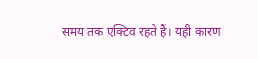समय तक एक्टिव रहते हैं। यही कारण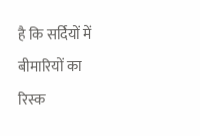है कि सर्दियों में बीमारियों का रिस्क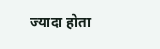ज्यादा होता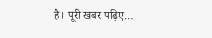है। पूरी खबर पढ़िए…